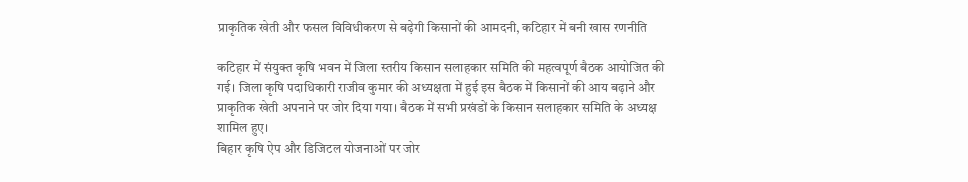प्राकृतिक खेती और फसल विविधीकरण से बढ़ेगी किसानों की आमदनी, कटिहार में बनी खास रणनीति

कटिहार में संयुक्त कृषि भवन में जिला स्तरीय किसान सलाहकार समिति की महत्वपूर्ण बैठक आयोजित की गई। जिला कृषि पदाधिकारी राजीव कुमार की अध्यक्षता में हुई इस बैठक में किसानों की आय बढ़ाने और प्राकृतिक खेती अपनाने पर जोर दिया गया। बैठक में सभी प्रखंडों के किसान सलाहकार समिति के अध्यक्ष शामिल हुए।
बिहार कृषि ऐप और डिजिटल योजनाओं पर जोर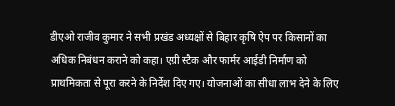डीएओ राजीव कुमार ने सभी प्रखंड अध्यक्षों से बिहार कृषि ऐप पर किसानों का अधिक निबंधन कराने को कहा। एग्री स्टैक और फार्मर आईडी निर्माण को प्राथमिकता से पूरा करने के निर्देश दिए गए। योजनाओं का सीधा लाभ देने के लिए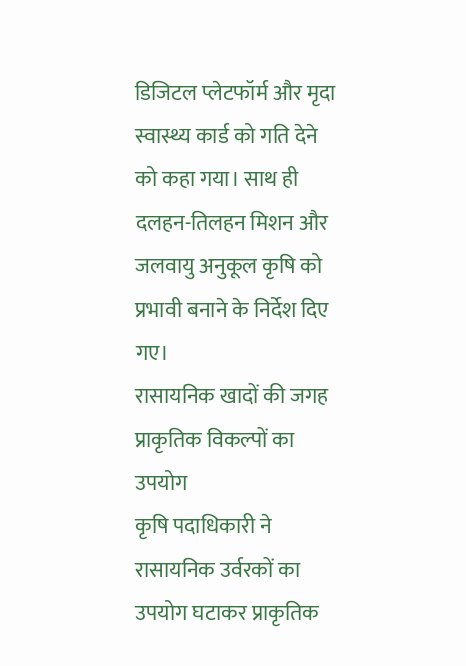डिजिटल प्लेटफॉर्म और मृदा स्वास्थ्य कार्ड को गति देने को कहा गया। साथ ही दलहन-तिलहन मिशन और जलवायु अनुकूल कृषि को प्रभावी बनाने के निर्देश दिए गए।
रासायनिक खादों की जगह प्राकृतिक विकल्पों का उपयोग
कृषि पदाधिकारी ने रासायनिक उर्वरकों का उपयोग घटाकर प्राकृतिक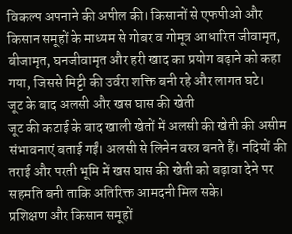विकल्प अपनाने की अपील की। किसानों से एफपीओ और किसान समूहों के माध्यम से गोबर व गोमूत्र आधारित जीवामृत, बीजामृत, घनजीवामृत और हरी खाद का प्रयोग बढ़ाने को कहा गया, जिससे मिट्टी की उर्वरा शक्ति बनी रहे और लागत घटे।
जूट के बाद अलसी और खस घास की खेती
जूट की कटाई के बाद खाली खेतों में अलसी की खेती की असीम संभावनाएं बताई गईं। अलसी से लिनेन वस्त्र बनते हैं। नदियों की तराई और परती भूमि में खस घास की खेती को बढ़ावा देने पर सहमति बनी ताकि अतिरिक्त आमदनी मिल सके।
प्रशिक्षण और किसान समूहों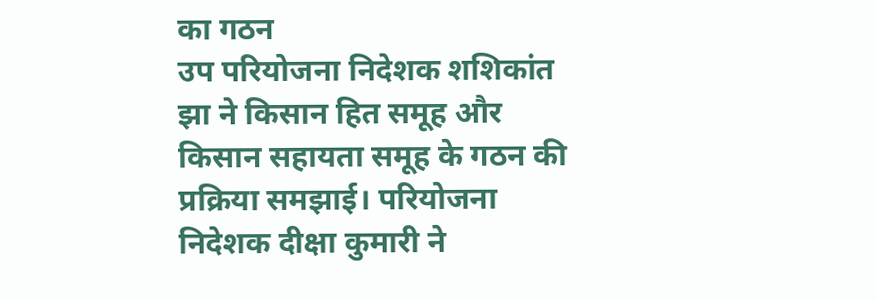का गठन
उप परियोजना निदेशक शशिकांत झा ने किसान हित समूह और किसान सहायता समूह के गठन की प्रक्रिया समझाई। परियोजना निदेशक दीक्षा कुमारी ने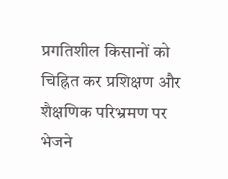प्रगतिशील किसानों को चिह्नित कर प्रशिक्षण और शैक्षणिक परिभ्रमण पर भेजने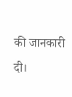की जानकारी दी।